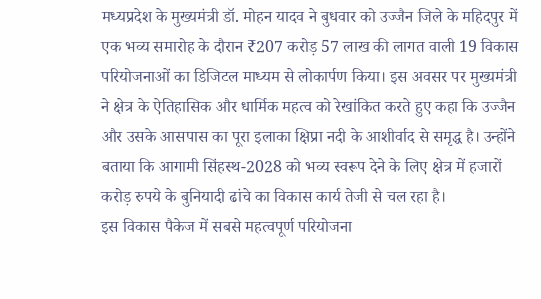मध्यप्रदेश के मुख्यमंत्री डॉ. मोहन यादव ने बुधवार को उज्जैन जिले के महिदपुर में एक भव्य समारोह के दौरान ₹207 करोड़ 57 लाख की लागत वाली 19 विकास परियोजनाओं का डिजिटल माध्यम से लोकार्पण किया। इस अवसर पर मुख्यमंत्री ने क्षेत्र के ऐतिहासिक और धार्मिक महत्व को रेखांकित करते हुए कहा कि उज्जैन और उसके आसपास का पूरा इलाका क्षिप्रा नदी के आशीर्वाद से समृद्ध है। उन्होंने बताया कि आगामी सिंहस्थ-2028 को भव्य स्वरूप देने के लिए क्षेत्र में हजारों करोड़ रुपये के बुनियादी ढांचे का विकास कार्य तेजी से चल रहा है।
इस विकास पैकेज में सबसे महत्वपूर्ण परियोजना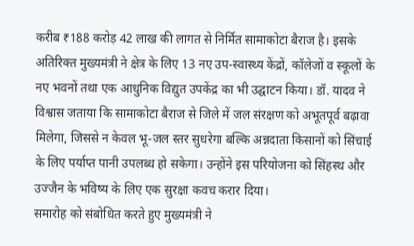करीब ₹188 करोड़ 42 लाख की लागत से निर्मित सामाकोटा बैराज है। इसके अतिरिक्त मुख्यमंत्री ने क्षेत्र के लिए 13 नए उप-स्वास्थ्य केंद्रों, कॉलेजों व स्कूलों के नए भवनों तथा एक आधुनिक विद्युत उपकेंद्र का भी उद्घाटन किया। डॉ. यादव ने विश्वास जताया कि सामाकोटा बैराज से जिले में जल संरक्षण को अभूतपूर्व बढ़ावा मिलेगा, जिससे न केवल भू-जल स्तर सुधरेगा बल्कि अन्नदाता किसानों को सिंचाई के लिए पर्याप्त पानी उपलब्ध हो सकेगा। उन्होंने इस परियोजना को सिंहस्थ और उज्जैन के भविष्य के लिए एक सुरक्षा कवच करार दिया।
समारोह को संबोधित करते हुए मुख्यमंत्री ने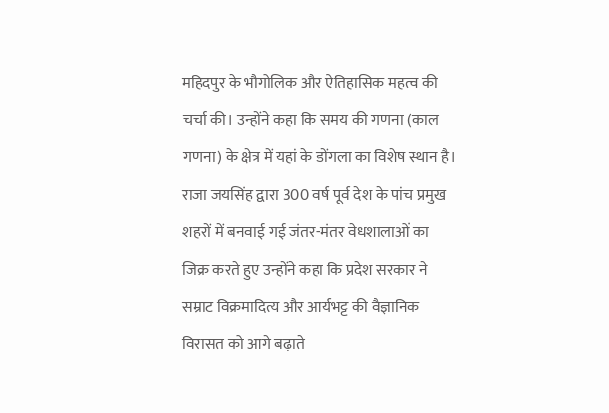महिदपुर के भौगोलिक और ऐतिहासिक महत्व की चर्चा की। उन्होंने कहा कि समय की गणना (काल गणना) के क्षेत्र में यहां के डोंगला का विशेष स्थान है। राजा जयसिंह द्वारा 300 वर्ष पूर्व देश के पांच प्रमुख शहरों में बनवाई गई जंतर-मंतर वेधशालाओं का जिक्र करते हुए उन्होंने कहा कि प्रदेश सरकार ने सम्राट विक्रमादित्य और आर्यभट्ट की वैज्ञानिक विरासत को आगे बढ़ाते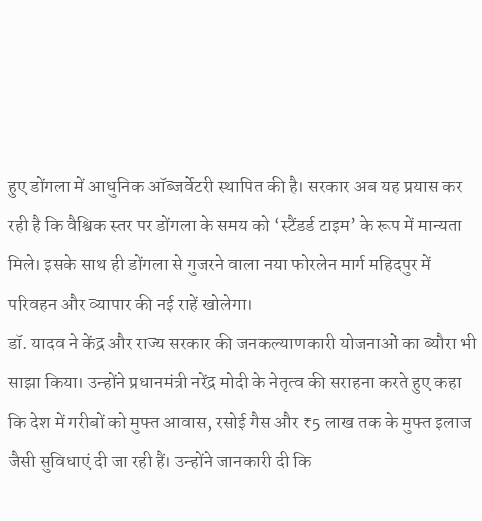हुए डोंगला में आधुनिक ऑब्जर्वेटरी स्थापित की है। सरकार अब यह प्रयास कर रही है कि वैश्विक स्तर पर डोंगला के समय को ‘स्टैंडर्ड टाइम’ के रूप में मान्यता मिले। इसके साथ ही डोंगला से गुजरने वाला नया फोरलेन मार्ग महिदपुर में परिवहन और व्यापार की नई राहें खोलेगा।
डॉ. यादव ने केंद्र और राज्य सरकार की जनकल्याणकारी योजनाओं का ब्यौरा भी साझा किया। उन्होंने प्रधानमंत्री नरेंद्र मोदी के नेतृत्व की सराहना करते हुए कहा कि देश में गरीबों को मुफ्त आवास, रसोई गैस और ₹5 लाख तक के मुफ्त इलाज जैसी सुविधाएं दी जा रही हैं। उन्होंने जानकारी दी कि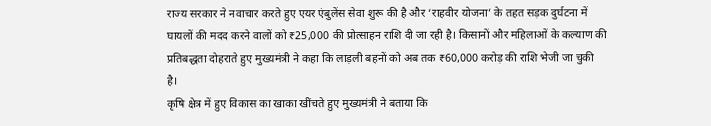राज्य सरकार ने नवाचार करते हुए एयर एंबुलेंस सेवा शुरू की है और ‘राहवीर योजना’ के तहत सड़क दुर्घटना में घायलों की मदद करने वालों को ₹25,000 की प्रोत्साहन राशि दी जा रही है। किसानों और महिलाओं के कल्याण की प्रतिबद्धता दोहराते हुए मुख्यमंत्री ने कहा कि लाड़ली बहनों को अब तक ₹60,000 करोड़ की राशि भेजी जा चुकी है।
कृषि क्षेत्र में हुए विकास का खाका खींचते हुए मुख्यमंत्री ने बताया कि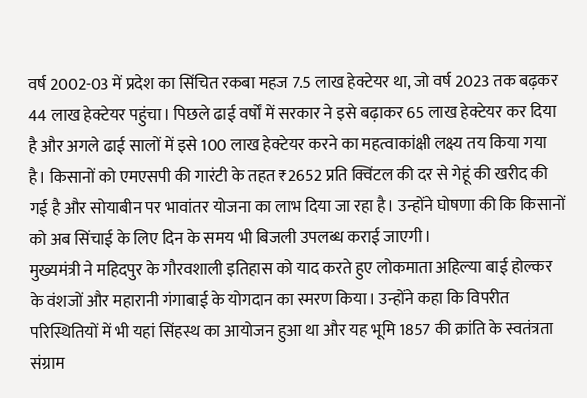वर्ष 2002-03 में प्रदेश का सिंचित रकबा महज 7.5 लाख हेक्टेयर था, जो वर्ष 2023 तक बढ़कर 44 लाख हेक्टेयर पहुंचा। पिछले ढाई वर्षों में सरकार ने इसे बढ़ाकर 65 लाख हेक्टेयर कर दिया है और अगले ढाई सालों में इसे 100 लाख हेक्टेयर करने का महत्वाकांक्षी लक्ष्य तय किया गया है। किसानों को एमएसपी की गारंटी के तहत ₹2652 प्रति क्विंटल की दर से गेहूं की खरीद की गई है और सोयाबीन पर भावांतर योजना का लाभ दिया जा रहा है। उन्होंने घोषणा की कि किसानों को अब सिंचाई के लिए दिन के समय भी बिजली उपलब्ध कराई जाएगी।
मुख्यमंत्री ने महिदपुर के गौरवशाली इतिहास को याद करते हुए लोकमाता अहिल्या बाई होल्कर के वंशजों और महारानी गंगाबाई के योगदान का स्मरण किया। उन्होंने कहा कि विपरीत परिस्थितियों में भी यहां सिंहस्थ का आयोजन हुआ था और यह भूमि 1857 की क्रांति के स्वतंत्रता संग्राम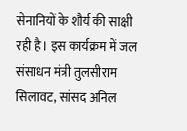सेनानियों के शौर्य की साक्षी रही है। इस कार्यक्रम में जल संसाधन मंत्री तुलसीराम सिलावट, सांसद अनिल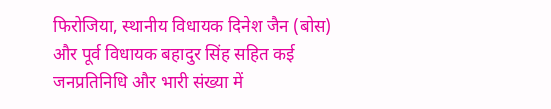फिरोजिया, स्थानीय विधायक दिनेश जैन (बोस) और पूर्व विधायक बहादुर सिंह सहित कई जनप्रतिनिधि और भारी संख्या में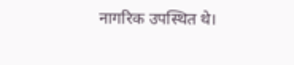नागरिक उपस्थित थे।